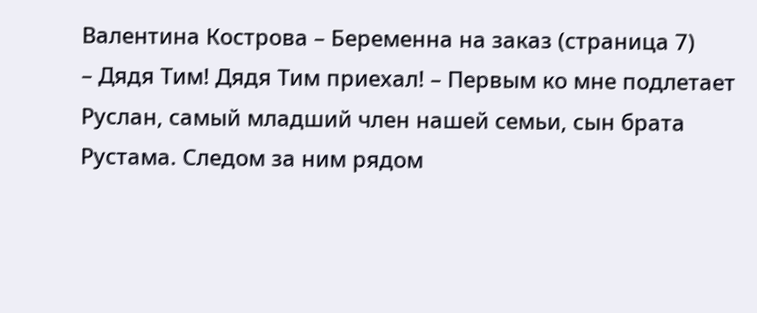Валентина Кострова – Беременна на заказ (страница 7)
– Дядя Тим! Дядя Тим приехал! – Первым ко мне подлетает Руслан, самый младший член нашей семьи, сын брата Рустама. Следом за ним рядом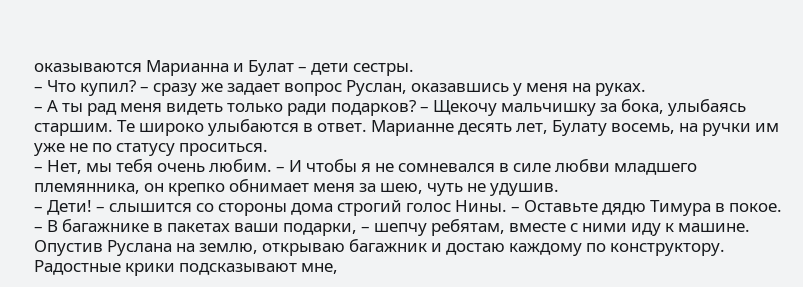оказываются Марианна и Булат – дети сестры.
– Что купил? – сразу же задает вопрос Руслан, оказавшись у меня на руках.
– А ты рад меня видеть только ради подарков? – Щекочу мальчишку за бока, улыбаясь старшим. Те широко улыбаются в ответ. Марианне десять лет, Булату восемь, на ручки им уже не по статусу проситься.
– Нет, мы тебя очень любим. – И чтобы я не сомневался в силе любви младшего племянника, он крепко обнимает меня за шею, чуть не удушив.
– Дети! – слышится со стороны дома строгий голос Нины. – Оставьте дядю Тимура в покое.
– В багажнике в пакетах ваши подарки, – шепчу ребятам, вместе с ними иду к машине. Опустив Руслана на землю, открываю багажник и достаю каждому по конструктору. Радостные крики подсказывают мне,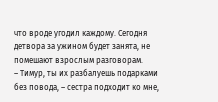что вроде угодил каждому. Сегодня детвора за ужином будет занята, не помешают взрослым разговорам.
– Тимур, ты их разбалуешь подарками без повода, – сестра подходит ко мне,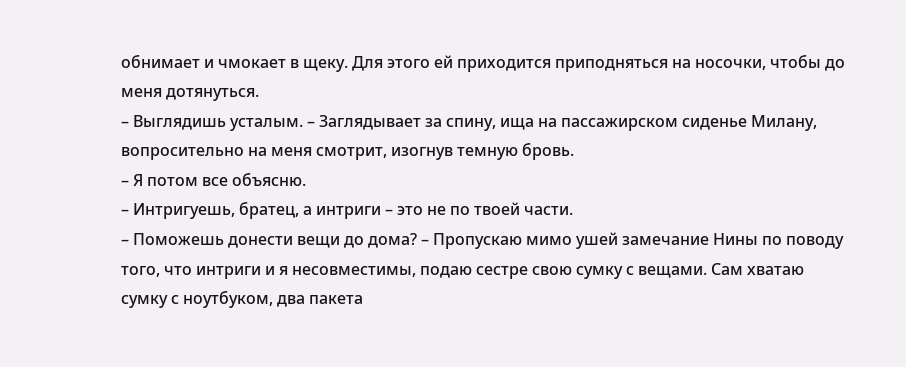обнимает и чмокает в щеку. Для этого ей приходится приподняться на носочки, чтобы до меня дотянуться.
– Выглядишь усталым. – Заглядывает за спину, ища на пассажирском сиденье Милану, вопросительно на меня смотрит, изогнув темную бровь.
– Я потом все объясню.
– Интригуешь, братец, а интриги – это не по твоей части.
– Поможешь донести вещи до дома? – Пропускаю мимо ушей замечание Нины по поводу того, что интриги и я несовместимы, подаю сестре свою сумку с вещами. Сам хватаю сумку с ноутбуком, два пакета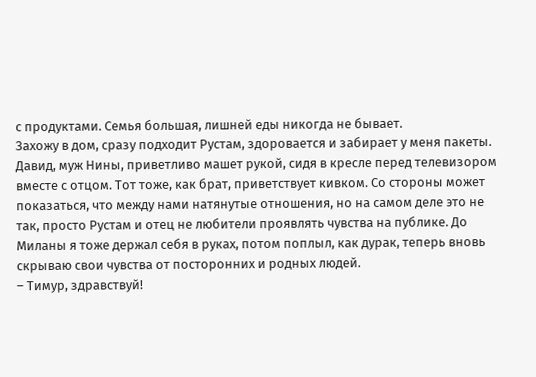с продуктами. Семья большая, лишней еды никогда не бывает.
Захожу в дом, сразу подходит Рустам, здоровается и забирает у меня пакеты. Давид, муж Нины, приветливо машет рукой, сидя в кресле перед телевизором вместе с отцом. Тот тоже, как брат, приветствует кивком. Со стороны может показаться, что между нами натянутые отношения, но на самом деле это не так, просто Рустам и отец не любители проявлять чувства на публике. До Миланы я тоже держал себя в руках, потом поплыл, как дурак, теперь вновь скрываю свои чувства от посторонних и родных людей.
– Тимур, здравствуй!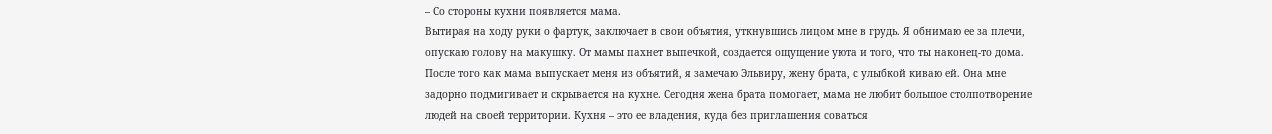– Со стороны кухни появляется мама.
Вытирая на ходу руки о фартук, заключает в свои объятия, уткнувшись лицом мне в грудь. Я обнимаю ее за плечи, опускаю голову на макушку. От мамы пахнет выпечкой, создается ощущение уюта и того, что ты наконец-то дома.
После того как мама выпускает меня из объятий, я замечаю Эльвиру, жену брата, с улыбкой киваю ей. Она мне задорно подмигивает и скрывается на кухне. Сегодня жена брата помогает, мама не любит большое столпотворение людей на своей территории. Кухня – это ее владения, куда без приглашения соваться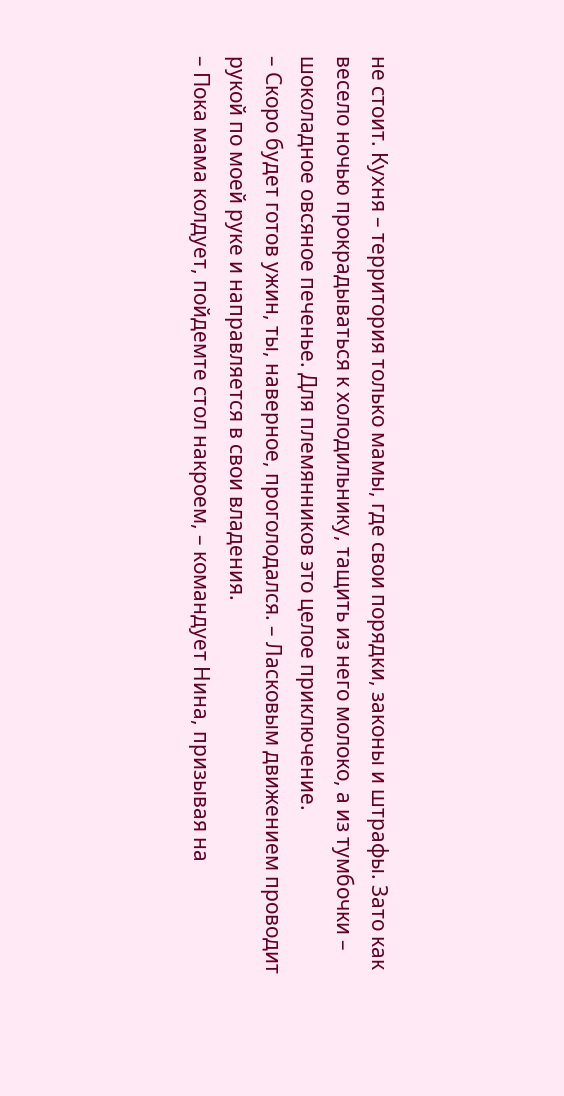не стоит. Кухня – территория только мамы, где свои порядки, законы и штрафы. Зато как весело ночью прокрадываться к холодильнику, тащить из него молоко, а из тумбочки – шоколадное овсяное печенье. Для племянников это целое приключение.
– Скоро будет готов ужин, ты, наверное, проголодался. – Ласковым движением проводит рукой по моей руке и направляется в свои владения.
– Пока мама колдует, пойдемте стол накроем, – командует Нина, призывая на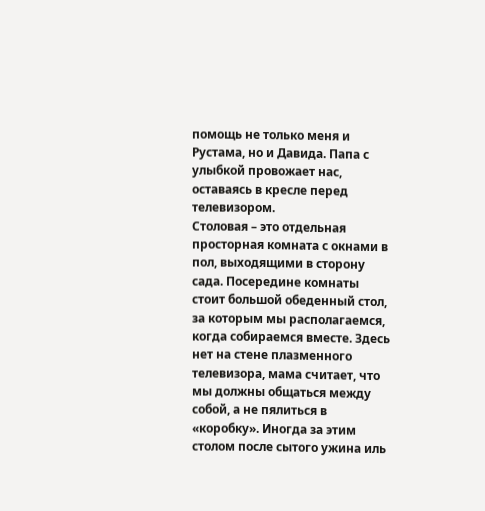помощь не только меня и Рустама, но и Давида. Папа с улыбкой провожает нас, оставаясь в кресле перед телевизором.
Столовая – это отдельная просторная комната с окнами в пол, выходящими в сторону сада. Посередине комнаты стоит большой обеденный стол, за которым мы располагаемся, когда собираемся вместе. Здесь нет на стене плазменного телевизора, мама считает, что мы должны общаться между собой, а не пялиться в «коробку». Иногда за этим столом после сытого ужина иль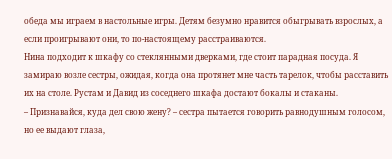обеда мы играем в настольные игры. Детям безумно нравится обыгрывать взрослых, а если проигрывают они, то по-настоящему расстраиваются.
Нина подходит к шкафу со стеклянными дверками, где стоит парадная посуда. Я замираю возле сестры, ожидая, когда она протянет мне часть тарелок, чтобы расставить их на столе. Рустам и Давид из соседнего шкафа достают бокалы и стаканы.
– Признавайся, куда дел свою жену? – сестра пытается говорить равнодушным голосом, но ее выдают глаза,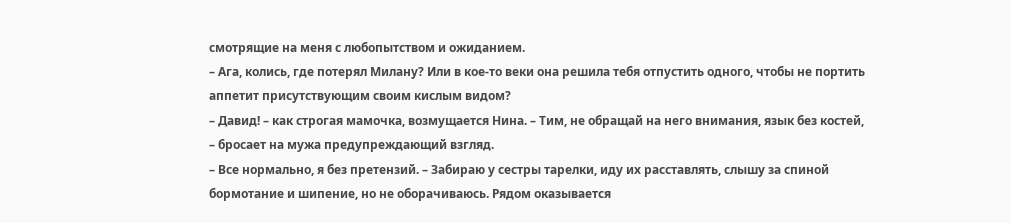смотрящие на меня с любопытством и ожиданием.
– Ага, колись, где потерял Милану? Или в кое-то веки она решила тебя отпустить одного, чтобы не портить аппетит присутствующим своим кислым видом?
– Давид! – как строгая мамочка, возмущается Нина. – Тим, не обращай на него внимания, язык без костей, – бросает на мужа предупреждающий взгляд.
– Все нормально, я без претензий. – Забираю у сестры тарелки, иду их расставлять, слышу за спиной бормотание и шипение, но не оборачиваюсь. Рядом оказывается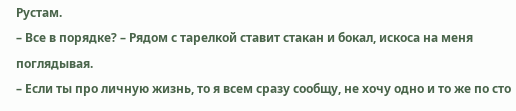Рустам.
– Все в порядке? – Рядом с тарелкой ставит стакан и бокал, искоса на меня поглядывая.
– Если ты про личную жизнь, то я всем сразу сообщу, не хочу одно и то же по сто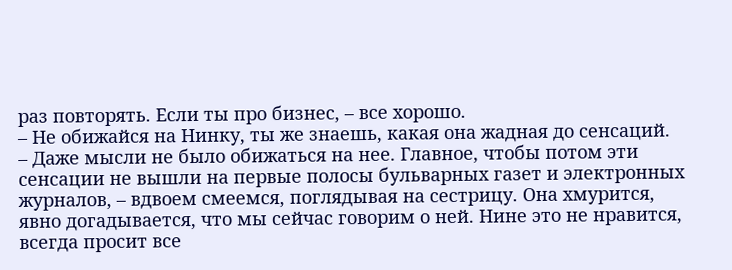раз повторять. Если ты про бизнес, – все хорошо.
– Не обижайся на Нинку, ты же знаешь, какая она жадная до сенсаций.
– Даже мысли не было обижаться на нее. Главное, чтобы потом эти сенсации не вышли на первые полосы бульварных газет и электронных журналов, – вдвоем смеемся, поглядывая на сестрицу. Она хмурится, явно догадывается, что мы сейчас говорим о ней. Нине это не нравится, всегда просит все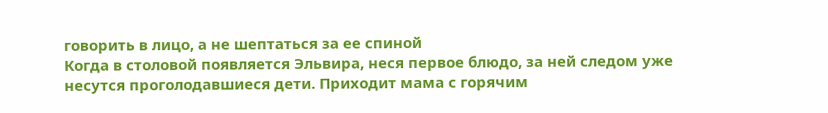говорить в лицо, а не шептаться за ее спиной
Когда в столовой появляется Эльвира, неся первое блюдо, за ней следом уже несутся проголодавшиеся дети. Приходит мама с горячим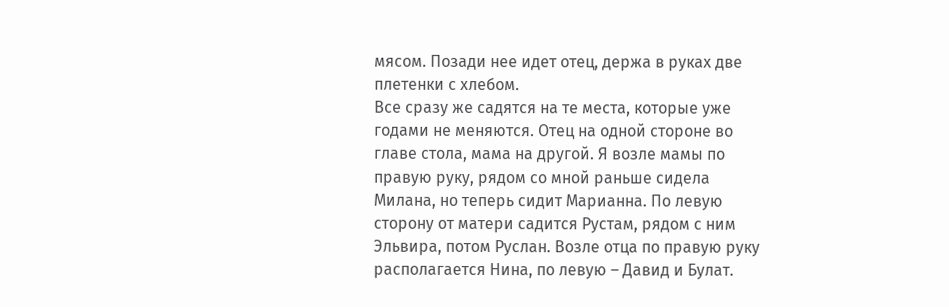мясом. Позади нее идет отец, держа в руках две плетенки с хлебом.
Все сразу же садятся на те места, которые уже годами не меняются. Отец на одной стороне во главе стола, мама на другой. Я возле мамы по правую руку, рядом со мной раньше сидела Милана, но теперь сидит Марианна. По левую сторону от матери садится Рустам, рядом с ним Эльвира, потом Руслан. Возле отца по правую руку располагается Нина, по левую – Давид и Булат.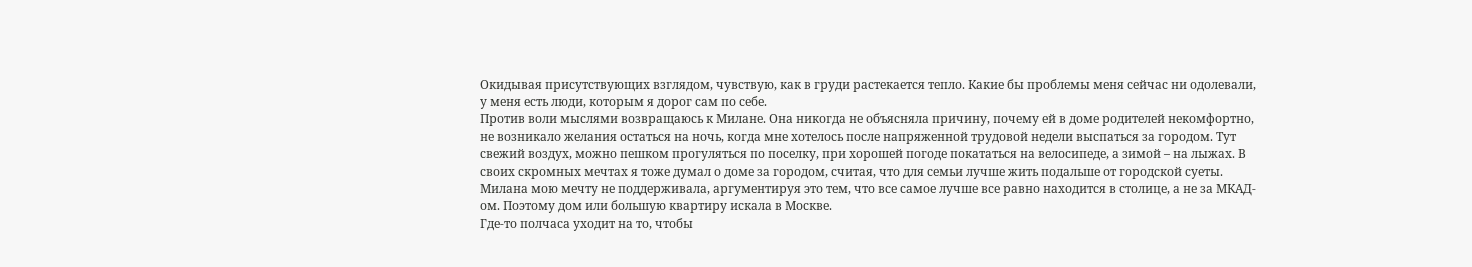Окидывая присутствующих взглядом, чувствую, как в груди растекается тепло. Какие бы проблемы меня сейчас ни одолевали, у меня есть люди, которым я дорог сам по себе.
Против воли мыслями возвращаюсь к Милане. Она никогда не объясняла причину, почему ей в доме родителей некомфортно, не возникало желания остаться на ночь, когда мне хотелось после напряженной трудовой недели выспаться за городом. Тут свежий воздух, можно пешком прогуляться по поселку, при хорошей погоде покататься на велосипеде, а зимой – на лыжах. В своих скромных мечтах я тоже думал о доме за городом, считая, что для семьи лучше жить подальше от городской суеты. Милана мою мечту не поддерживала, аргументируя это тем, что все самое лучше все равно находится в столице, а не за МКАД-ом. Поэтому дом или большую квартиру искала в Москве.
Где-то полчаса уходит на то, чтобы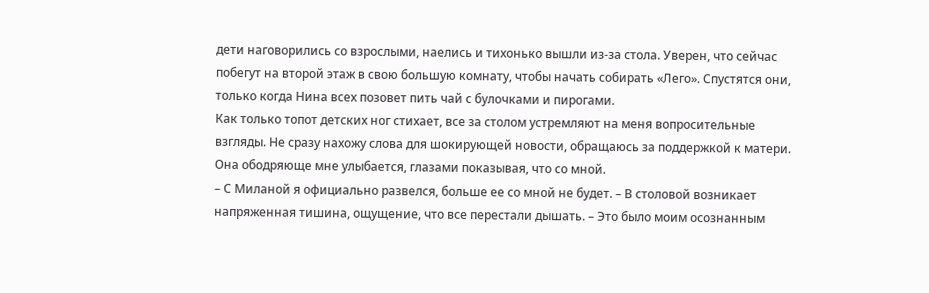дети наговорились со взрослыми, наелись и тихонько вышли из-за стола. Уверен, что сейчас побегут на второй этаж в свою большую комнату, чтобы начать собирать «Лего». Спустятся они, только когда Нина всех позовет пить чай с булочками и пирогами.
Как только топот детских ног стихает, все за столом устремляют на меня вопросительные взгляды. Не сразу нахожу слова для шокирующей новости, обращаюсь за поддержкой к матери. Она ободряюще мне улыбается, глазами показывая, что со мной.
– С Миланой я официально развелся, больше ее со мной не будет. – В столовой возникает напряженная тишина, ощущение, что все перестали дышать. – Это было моим осознанным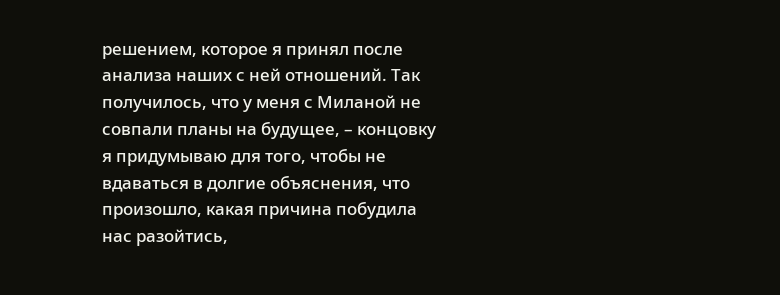решением, которое я принял после анализа наших с ней отношений. Так получилось, что у меня с Миланой не совпали планы на будущее, – концовку я придумываю для того, чтобы не вдаваться в долгие объяснения, что произошло, какая причина побудила нас разойтись,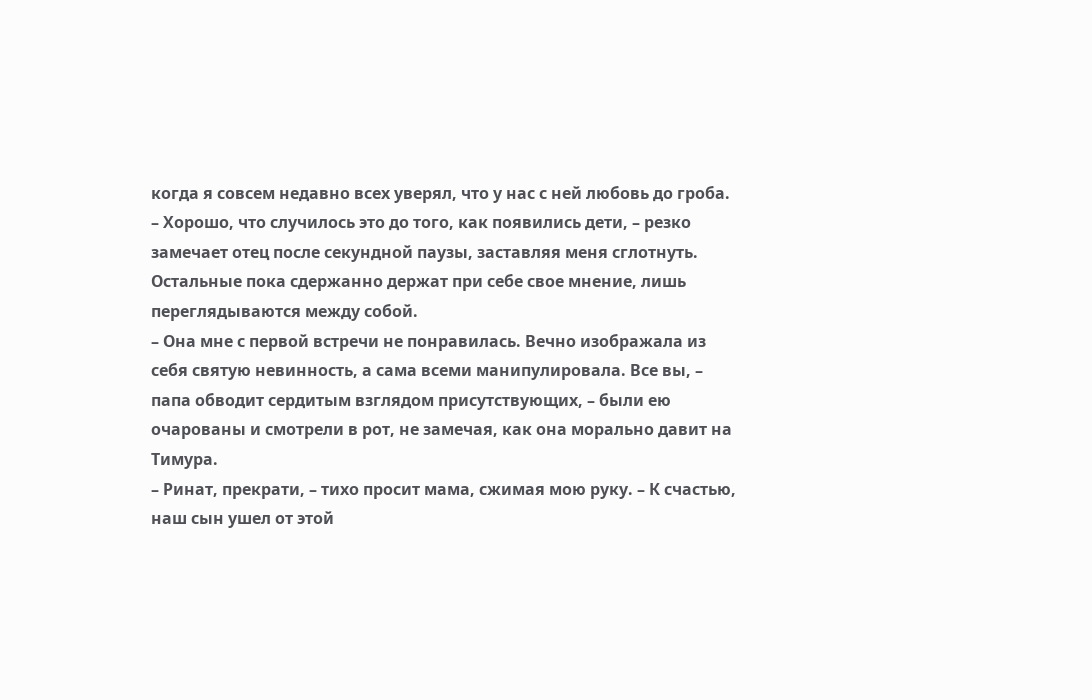когда я совсем недавно всех уверял, что у нас с ней любовь до гроба.
– Хорошо, что случилось это до того, как появились дети, – резко замечает отец после секундной паузы, заставляя меня сглотнуть. Остальные пока сдержанно держат при себе свое мнение, лишь переглядываются между собой.
– Она мне с первой встречи не понравилась. Вечно изображала из себя святую невинность, а сама всеми манипулировала. Все вы, – папа обводит сердитым взглядом присутствующих, – были ею очарованы и смотрели в рот, не замечая, как она морально давит на Тимура.
– Ринат, прекрати, – тихо просит мама, сжимая мою руку. – К счастью, наш сын ушел от этой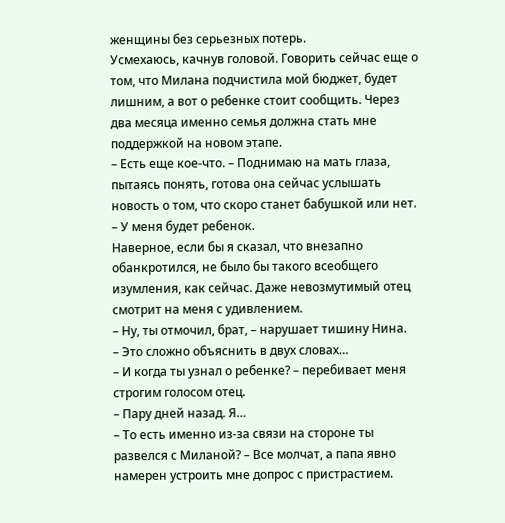женщины без серьезных потерь.
Усмехаюсь, качнув головой. Говорить сейчас еще о том, что Милана подчистила мой бюджет, будет лишним, а вот о ребенке стоит сообщить. Через два месяца именно семья должна стать мне поддержкой на новом этапе.
– Есть еще кое-что. – Поднимаю на мать глаза, пытаясь понять, готова она сейчас услышать новость о том, что скоро станет бабушкой или нет. – У меня будет ребенок.
Наверное, если бы я сказал, что внезапно обанкротился, не было бы такого всеобщего изумления, как сейчас. Даже невозмутимый отец смотрит на меня с удивлением.
– Ну, ты отмочил, брат, – нарушает тишину Нина.
– Это сложно объяснить в двух словах…
– И когда ты узнал о ребенке? – перебивает меня строгим голосом отец.
– Пару дней назад. Я…
– То есть именно из-за связи на стороне ты развелся с Миланой? – Все молчат, а папа явно намерен устроить мне допрос с пристрастием.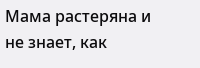Мама растеряна и не знает, как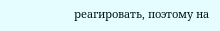реагировать, поэтому на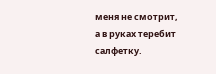меня не смотрит, а в руках теребит салфетку.